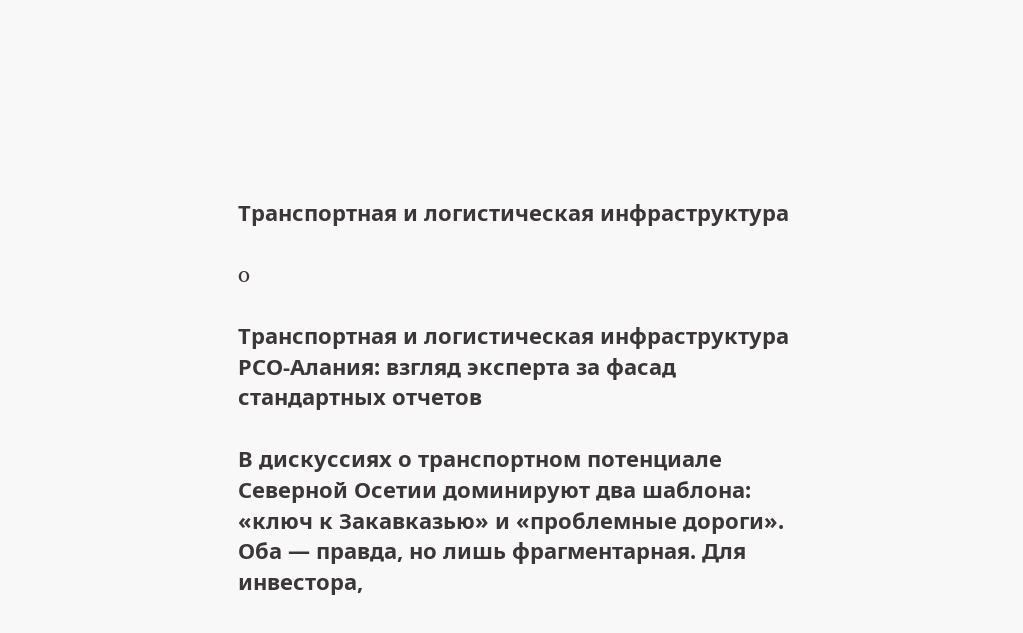Транспортная и логистическая инфраструктура

o

Транспортная и логистическая инфраструктура РСО-Алания: взгляд эксперта за фасад стандартных отчетов

В дискуссиях о транспортном потенциале Северной Осетии доминируют два шаблона: «ключ к Закавказью» и «проблемные дороги». Оба — правда, но лишь фрагментарная. Для инвестора,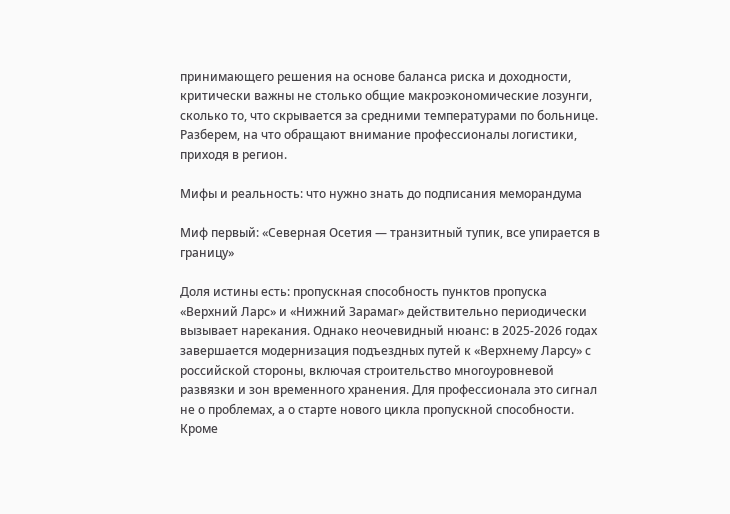принимающего решения на основе баланса риска и доходности, критически важны не столько общие макроэкономические лозунги, сколько то, что скрывается за средними температурами по больнице. Разберем, на что обращают внимание профессионалы логистики, приходя в регион.

Мифы и реальность: что нужно знать до подписания меморандума

Миф первый: «Северная Осетия — транзитный тупик, все упирается в границу»

Доля истины есть: пропускная способность пунктов пропуска «Верхний Ларс» и «Нижний Зарамаг» действительно периодически вызывает нарекания. Однако неочевидный нюанс: в 2025-2026 годах завершается модернизация подъездных путей к «Верхнему Ларсу» с российской стороны, включая строительство многоуровневой развязки и зон временного хранения. Для профессионала это сигнал не о проблемах, а о старте нового цикла пропускной способности. Кроме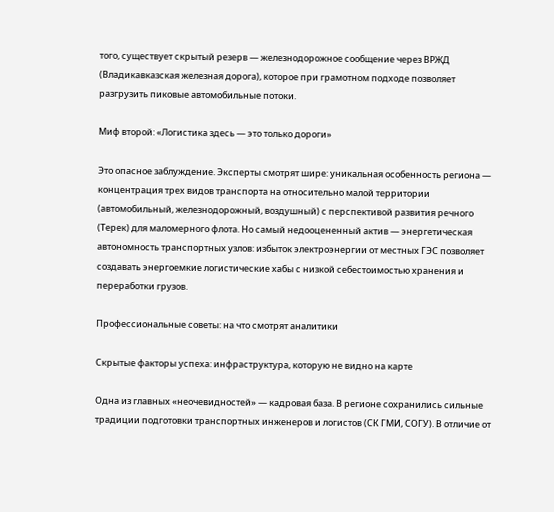того, существует скрытый резерв — железнодорожное сообщение через ВРЖД (Владикавказская железная дорога), которое при грамотном подходе позволяет разгрузить пиковые автомобильные потоки.

Миф второй: «Логистика здесь — это только дороги»

Это опасное заблуждение. Эксперты смотрят шире: уникальная особенность региона — концентрация трех видов транспорта на относительно малой территории (автомобильный, железнодорожный, воздушный) с перспективой развития речного (Терек) для маломерного флота. Но самый недооцененный актив — энергетическая автономность транспортных узлов: избыток электроэнергии от местных ГЭС позволяет создавать энергоемкие логистические хабы с низкой себестоимостью хранения и переработки грузов.

Профессиональные советы: на что смотрят аналитики

Скрытые факторы успеха: инфраструктура, которую не видно на карте

Одна из главных «неочевидностей» — кадровая база. В регионе сохранились сильные традиции подготовки транспортных инженеров и логистов (СК ГМИ, СОГУ). В отличие от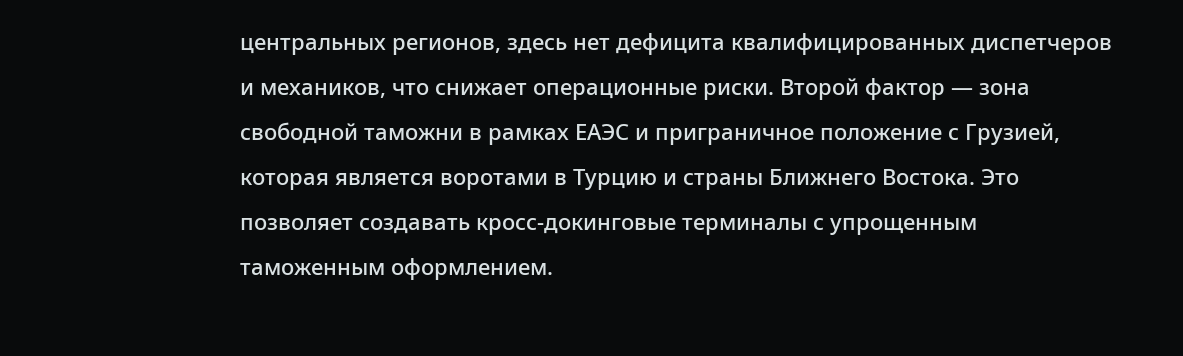центральных регионов, здесь нет дефицита квалифицированных диспетчеров и механиков, что снижает операционные риски. Второй фактор — зона свободной таможни в рамках ЕАЭС и приграничное положение с Грузией, которая является воротами в Турцию и страны Ближнего Востока. Это позволяет создавать кросс-докинговые терминалы с упрощенным таможенным оформлением.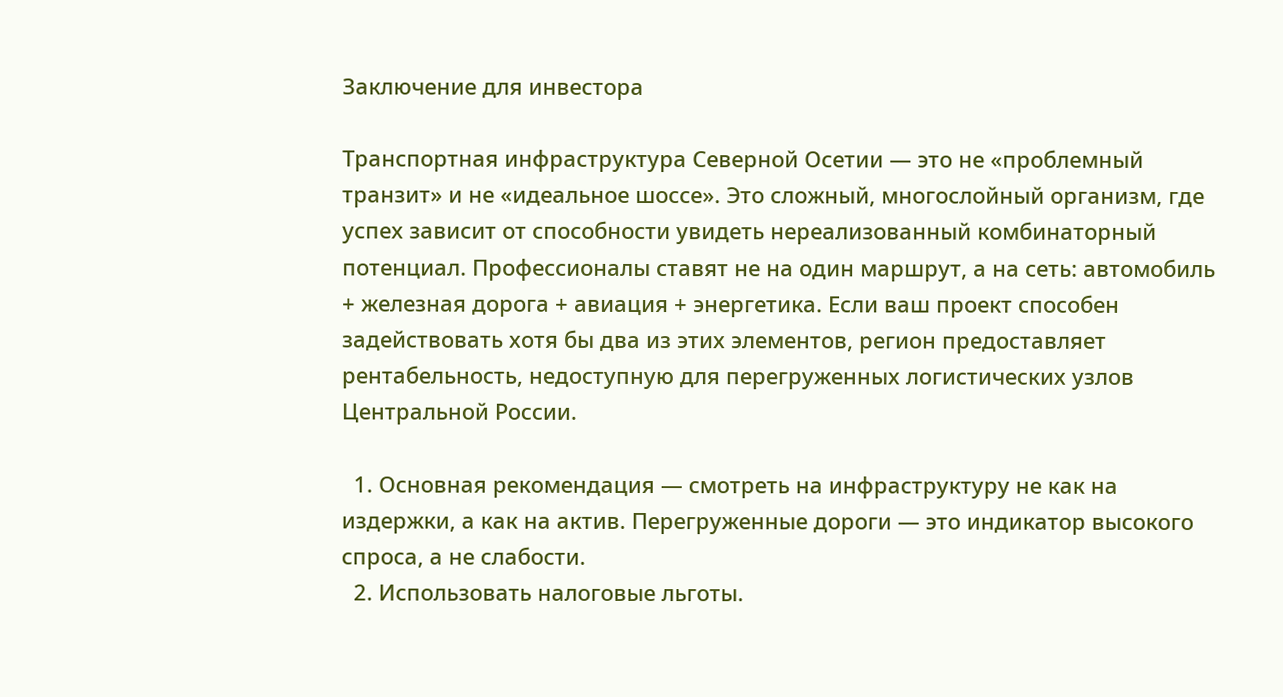Заключение для инвестора

Транспортная инфраструктура Северной Осетии — это не «проблемный транзит» и не «идеальное шоссе». Это сложный, многослойный организм, где успех зависит от способности увидеть нереализованный комбинаторный потенциал. Профессионалы ставят не на один маршрут, а на сеть: автомобиль + железная дорога + авиация + энергетика. Если ваш проект способен задействовать хотя бы два из этих элементов, регион предоставляет рентабельность, недоступную для перегруженных логистических узлов Центральной России.

  1. Основная рекомендация — смотреть на инфраструктуру не как на издержки, а как на актив. Перегруженные дороги — это индикатор высокого спроса, а не слабости.
  2. Использовать налоговые льготы.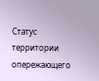Статус территории опережающего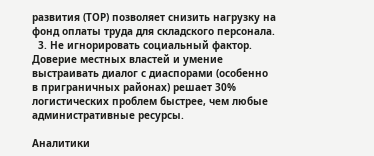развития (ТОР) позволяет снизить нагрузку на фонд оплаты труда для складского персонала.
  3. Не игнорировать социальный фактор. Доверие местных властей и умение выстраивать диалог с диаспорами (особенно в приграничных районах) решает 30% логистических проблем быстрее, чем любые административные ресурсы.

Аналитики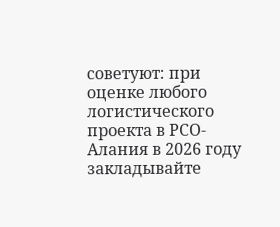советуют: при оценке любого логистического проекта в РСО-Алания в 2026 году закладывайте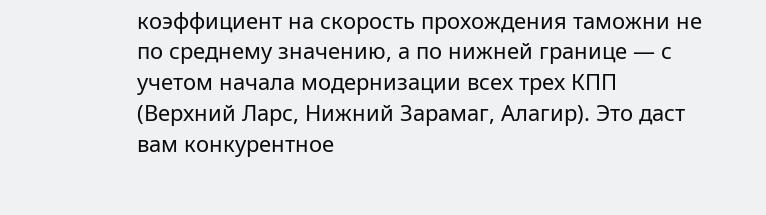коэффициент на скорость прохождения таможни не по среднему значению, а по нижней границе — с учетом начала модернизации всех трех КПП (Верхний Ларс, Нижний Зарамаг, Алагир). Это даст вам конкурентное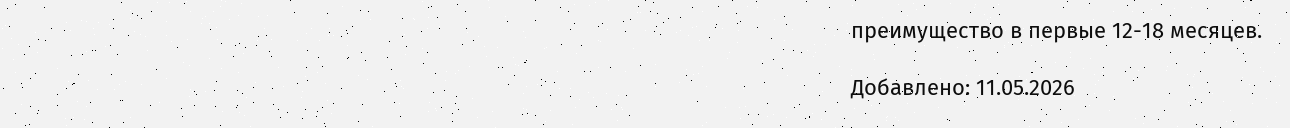преимущество в первые 12-18 месяцев.

Добавлено: 11.05.2026